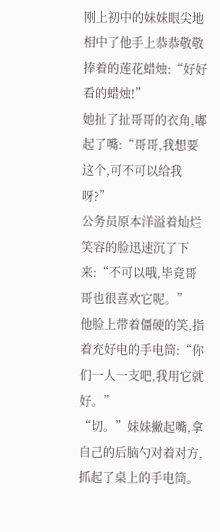刚上初中的妹妹眼尖地相中了他手上恭恭敬敬捧着的莲花蜡烛:“好好看的蜡烛!”
她扯了扯哥哥的衣角,嘟起了嘴:“哥哥,我想要这个,可不可以给我呀?”
公务员原本洋溢着灿烂笑容的脸迅速沉了下来:“不可以哦,毕竟哥哥也很喜欢它呢。”
他脸上带着僵硬的笑,指着充好电的手电筒:“你们一人一支吧,我用它就好。”
“切。”妹妹撇起嘴,拿自己的后脑勺对着对方,抓起了桌上的手电筒。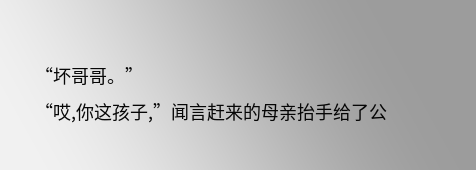“坏哥哥。”
“哎,你这孩子,”闻言赶来的母亲抬手给了公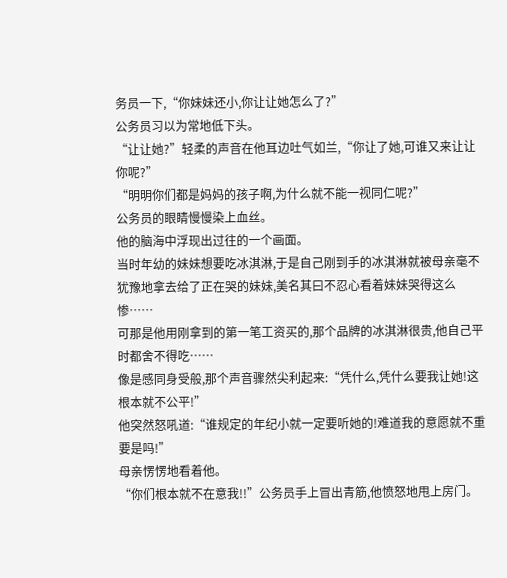务员一下,“你妹妹还小,你让让她怎么了?”
公务员习以为常地低下头。
“让让她?”轻柔的声音在他耳边吐气如兰,“你让了她,可谁又来让让你呢?”
“明明你们都是妈妈的孩子啊,为什么就不能一视同仁呢?”
公务员的眼睛慢慢染上血丝。
他的脑海中浮现出过往的一个画面。
当时年幼的妹妹想要吃冰淇淋,于是自己刚到手的冰淇淋就被母亲毫不犹豫地拿去给了正在哭的妹妹,美名其曰不忍心看着妹妹哭得这么惨……
可那是他用刚拿到的第一笔工资买的,那个品牌的冰淇淋很贵,他自己平时都舍不得吃……
像是感同身受般,那个声音骤然尖利起来:“凭什么,凭什么要我让她!这根本就不公平!”
他突然怒吼道:“谁规定的年纪小就一定要听她的!难道我的意愿就不重要是吗!”
母亲愣愣地看着他。
“你们根本就不在意我!!”公务员手上冒出青筋,他愤怒地甩上房门。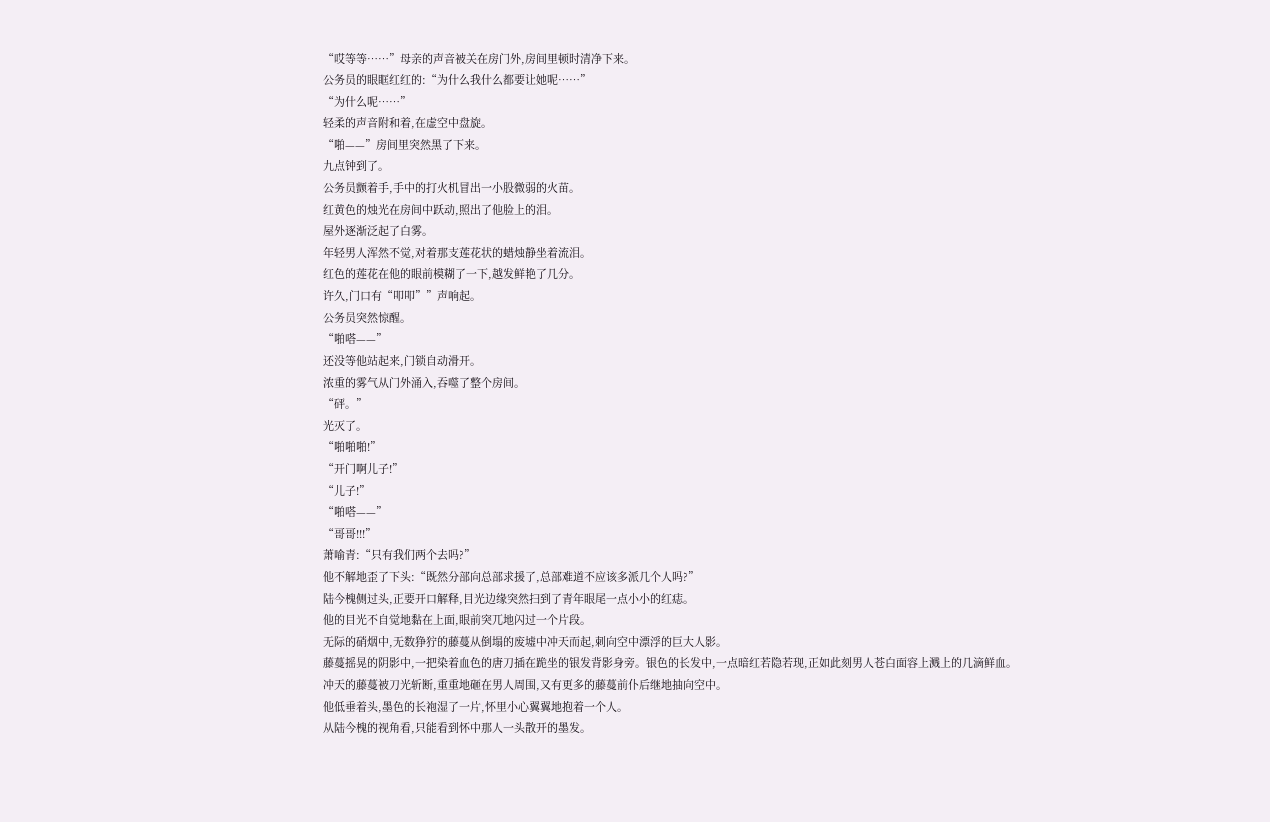“哎等等……”母亲的声音被关在房门外,房间里顿时清净下来。
公务员的眼眶红红的:“为什么我什么都要让她呢……”
“为什么呢……”
轻柔的声音附和着,在虚空中盘旋。
“啪——”房间里突然黑了下来。
九点钟到了。
公务员颤着手,手中的打火机冒出一小股微弱的火苗。
红黄色的烛光在房间中跃动,照出了他脸上的泪。
屋外逐渐泛起了白雾。
年轻男人浑然不觉,对着那支莲花状的蜡烛静坐着流泪。
红色的莲花在他的眼前模糊了一下,越发鲜艳了几分。
许久,门口有“叩叩””声响起。
公务员突然惊醒。
“啪嗒——”
还没等他站起来,门锁自动滑开。
浓重的雾气从门外涌入,吞噬了整个房间。
“砰。”
光灭了。
“啪啪啪!”
“开门啊儿子!”
“儿子!”
“啪嗒——”
“哥哥!!!”
萧喻青:“只有我们两个去吗?”
他不解地歪了下头:“既然分部向总部求援了,总部难道不应该多派几个人吗?”
陆今槐侧过头,正要开口解释,目光边缘突然扫到了青年眼尾一点小小的红痣。
他的目光不自觉地黏在上面,眼前突兀地闪过一个片段。
无际的硝烟中,无数狰狞的藤蔓从倒塌的废墟中冲天而起,刺向空中漂浮的巨大人影。
藤蔓摇晃的阴影中,一把染着血色的唐刀插在跪坐的银发背影身旁。银色的长发中,一点暗红若隐若现,正如此刻男人苍白面容上溅上的几滴鲜血。
冲天的藤蔓被刀光斩断,重重地砸在男人周围,又有更多的藤蔓前仆后继地抽向空中。
他低垂着头,墨色的长袍湿了一片,怀里小心翼翼地抱着一个人。
从陆今槐的视角看,只能看到怀中那人一头散开的墨发。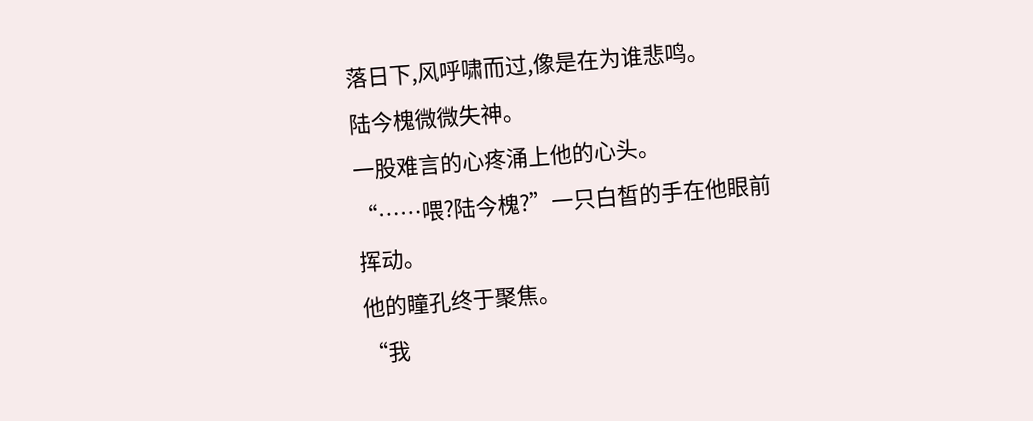落日下,风呼啸而过,像是在为谁悲鸣。
陆今槐微微失神。
一股难言的心疼涌上他的心头。
“……喂?陆今槐?”一只白皙的手在他眼前挥动。
他的瞳孔终于聚焦。
“我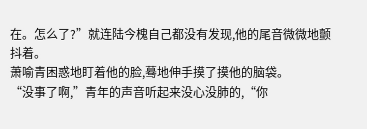在。怎么了?”就连陆今槐自己都没有发现,他的尾音微微地颤抖着。
萧喻青困惑地盯着他的脸,蓦地伸手摸了摸他的脑袋。
“没事了啊,”青年的声音听起来没心没肺的,“你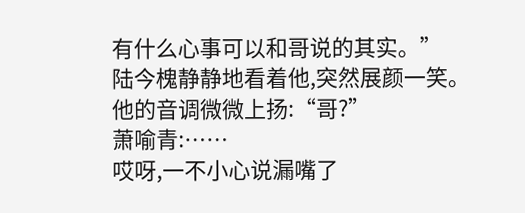有什么心事可以和哥说的其实。”
陆今槐静静地看着他,突然展颜一笑。
他的音调微微上扬:“哥?”
萧喻青:……
哎呀,一不小心说漏嘴了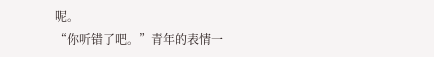呢。
“你听错了吧。”青年的表情一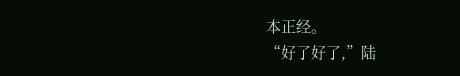本正经。
“好了好了,”陆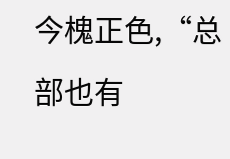今槐正色,“总部也有